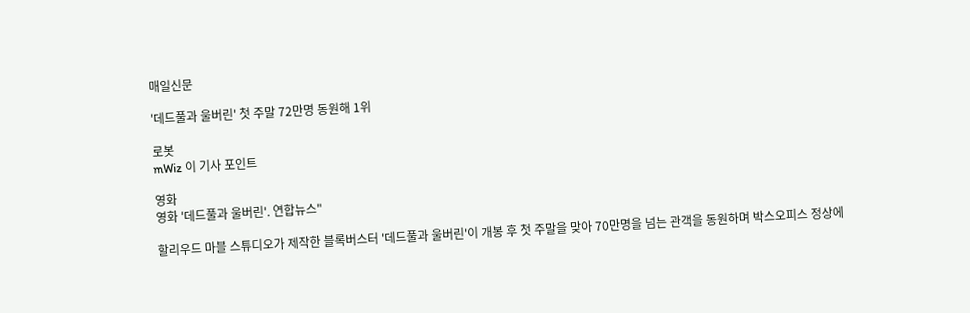매일신문

'데드풀과 울버린' 첫 주말 72만명 동원해 1위

로봇
mWiz 이 기사 포인트

영화
영화 '데드풀과 울버린'. 연합뉴스"

할리우드 마블 스튜디오가 제작한 블록버스터 '데드풀과 울버린'이 개봉 후 첫 주말을 맞아 70만명을 넘는 관객을 동원하며 박스오피스 정상에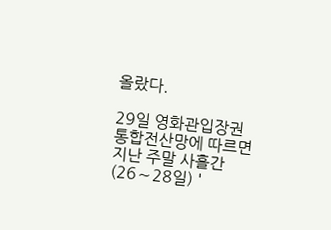올랐다.

29일 영화관입장권 통합전산망에 따르면 지난 주말 사흘간(26∼28일) '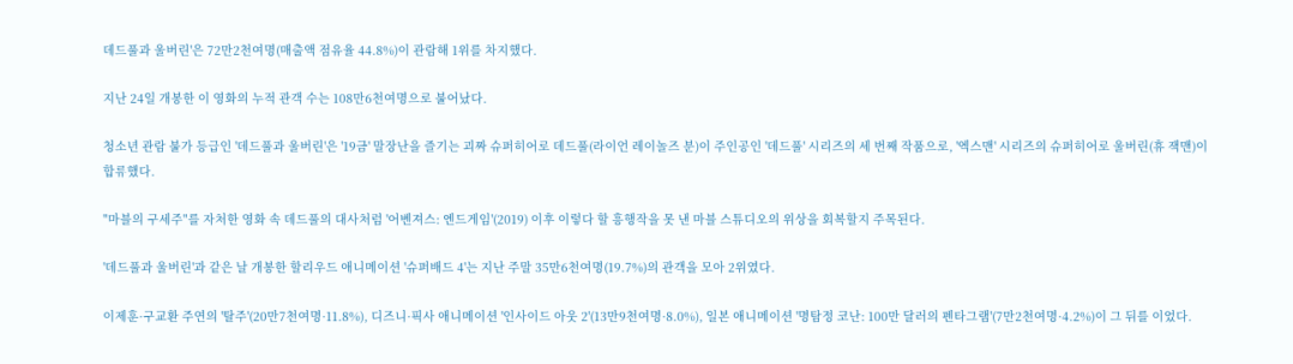데드풀과 울버린'은 72만2천여명(매출액 점유율 44.8%)이 관람해 1위를 차지했다.

지난 24일 개봉한 이 영화의 누적 관객 수는 108만6천여명으로 불어났다.

청소년 관람 불가 등급인 '데드풀과 울버린'은 '19금' 말장난을 즐기는 괴짜 슈퍼히어로 데드풀(라이언 레이놀즈 분)이 주인공인 '데드풀' 시리즈의 세 번째 작품으로, '엑스맨' 시리즈의 슈퍼히어로 울버린(휴 잭맨)이 합류했다.

"마블의 구세주"를 자처한 영화 속 데드풀의 대사처럼 '어벤져스: 엔드게임'(2019) 이후 이렇다 할 흥행작을 못 낸 마블 스튜디오의 위상을 회복할지 주목된다.

'데드풀과 울버린'과 같은 날 개봉한 할리우드 애니메이션 '슈퍼배드 4'는 지난 주말 35만6천여명(19.7%)의 관객을 모아 2위였다.

이제훈·구교환 주연의 '탈주'(20만7천여명·11.8%), 디즈니·픽사 애니메이션 '인사이드 아웃 2'(13만9천여명·8.0%), 일본 애니메이션 '명탐정 코난: 100만 달러의 펜타그램'(7만2천여명·4.2%)이 그 뒤를 이었다.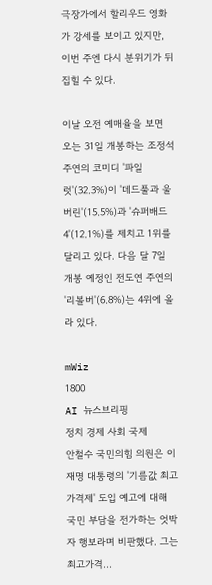극장가에서 할리우드 영화가 강세를 보이고 있지만, 이번 주엔 다시 분위기가 뒤집힐 수 있다.

이날 오전 예매율을 보면 오는 31일 개봉하는 조정석 주연의 코미디 '파일럿'(32.3%)이 '데드풀과 울버린'(15.5%)과 '슈퍼배드 4'(12.1%)를 제치고 1위를 달리고 있다. 다음 달 7일 개봉 예정인 전도연 주연의 '리볼버'(6.8%)는 4위에 올라 있다.

mWiz
1800
AI 뉴스브리핑
정치 경제 사회 국제
안철수 국민의힘 의원은 이재명 대통령의 '기름값 최고가격제' 도입 예고에 대해 국민 부담을 전가하는 엇박자 행보라며 비판했다. 그는 최고가격...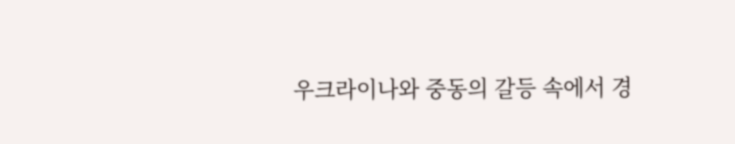우크라이나와 중동의 갈등 속에서 경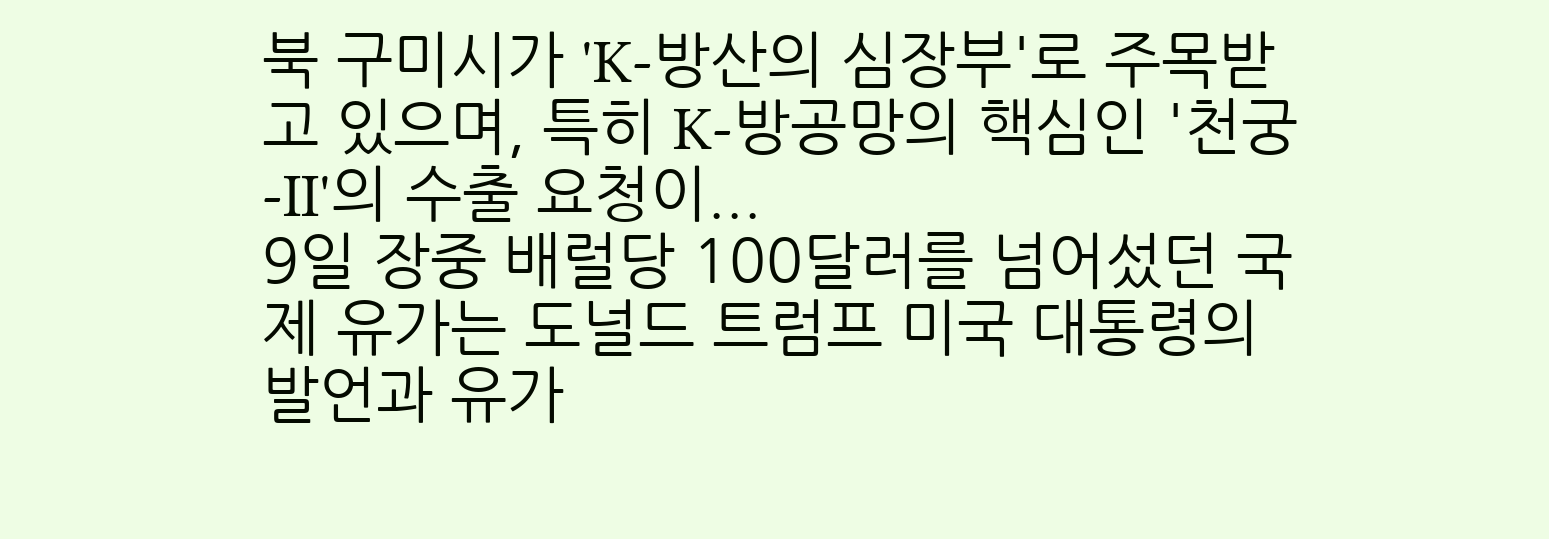북 구미시가 'K-방산의 심장부'로 주목받고 있으며, 특히 K-방공망의 핵심인 '천궁-II'의 수출 요청이...
9일 장중 배럴당 100달러를 넘어섰던 국제 유가는 도널드 트럼프 미국 대통령의 발언과 유가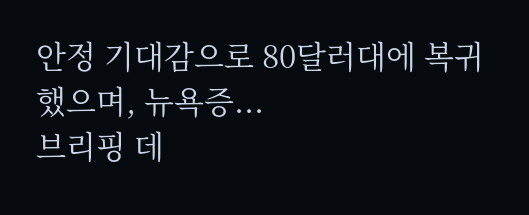안정 기대감으로 80달러대에 복귀했으며, 뉴욕증...
브리핑 데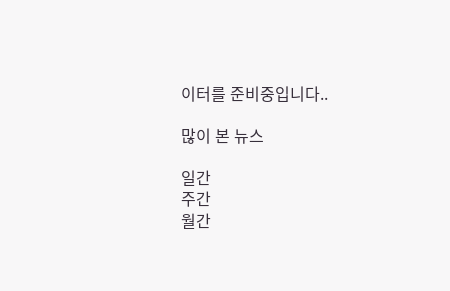이터를 준비중입니다..

많이 본 뉴스

일간
주간
월간